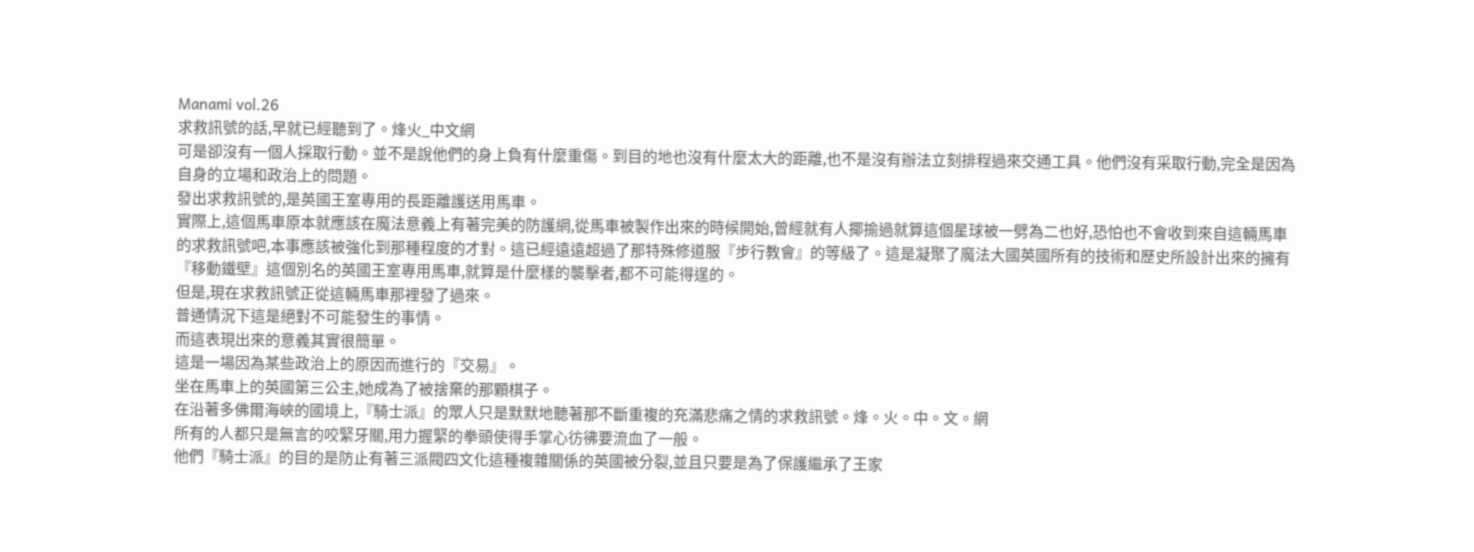Manami vol.26
求救訊號的話,早就已經聽到了。烽火_中文網
可是卻沒有一個人採取行動。並不是說他們的身上負有什麼重傷。到目的地也沒有什麼太大的距離,也不是沒有辦法立刻排程過來交通工具。他們沒有采取行動,完全是因為自身的立場和政治上的問題。
發出求救訊號的,是英國王室專用的長距離護送用馬車。
實際上,這個馬車原本就應該在魔法意義上有著完美的防護網,從馬車被製作出來的時候開始,曾經就有人揶揄過就算這個星球被一劈為二也好,恐怕也不會收到來自這輛馬車的求救訊號吧,本事應該被強化到那種程度的才對。這已經遠遠超過了那特殊修道服『步行教會』的等級了。這是凝聚了魔法大國英國所有的技術和歷史所設計出來的擁有『移動鐵壁』這個別名的英國王室專用馬車,就算是什麼樣的襲擊者,都不可能得逞的。
但是,現在求救訊號正從這輛馬車那裡發了過來。
普通情況下這是絕對不可能發生的事情。
而這表現出來的意義其實很簡單。
這是一場因為某些政治上的原因而進行的『交易』。
坐在馬車上的英國第三公主,她成為了被捨棄的那顆棋子。
在沿著多佛爾海峽的國境上,『騎士派』的眾人只是默默地聽著那不斷重複的充滿悲痛之情的求救訊號。烽。火。中。文。網
所有的人都只是無言的咬緊牙關,用力握緊的拳頭使得手掌心彷彿要流血了一般。
他們『騎士派』的目的是防止有著三派閥四文化這種複雜關係的英國被分裂,並且只要是為了保護繼承了王家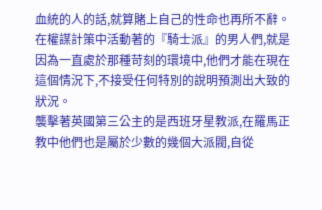血統的人的話,就算賭上自己的性命也再所不辭。
在權謀計策中活動著的『騎士派』的男人們,就是因為一直處於那種苛刻的環境中,他們才能在現在這個情況下,不接受任何特別的說明預測出大致的狀況。
襲擊著英國第三公主的是西班牙星教派,在羅馬正教中他們也是屬於少數的幾個大派閥,自從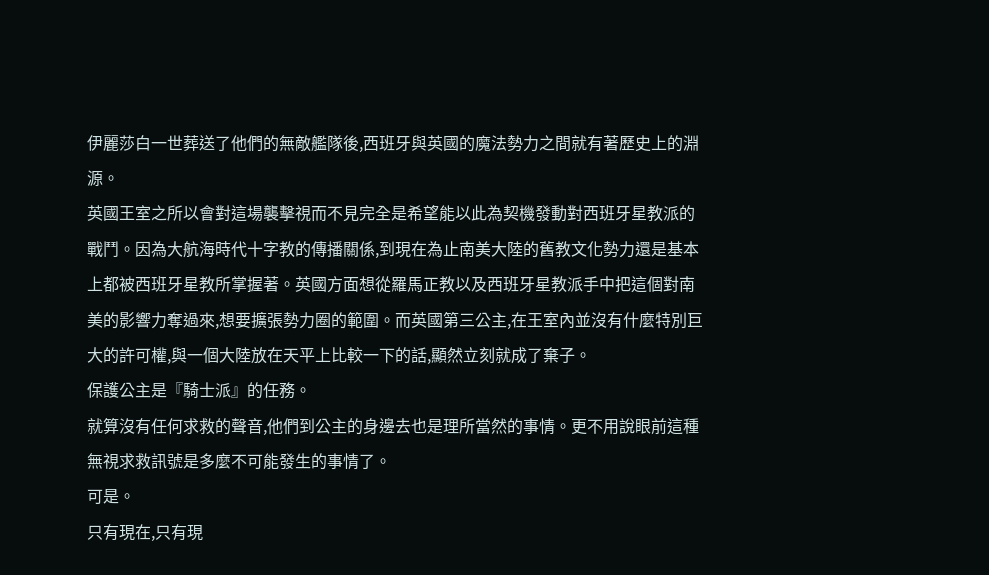伊麗莎白一世葬送了他們的無敵艦隊後,西班牙與英國的魔法勢力之間就有著歷史上的淵源。
英國王室之所以會對這場襲擊視而不見完全是希望能以此為契機發動對西班牙星教派的戰鬥。因為大航海時代十字教的傳播關係,到現在為止南美大陸的舊教文化勢力還是基本上都被西班牙星教所掌握著。英國方面想從羅馬正教以及西班牙星教派手中把這個對南美的影響力奪過來,想要擴張勢力圈的範圍。而英國第三公主,在王室內並沒有什麼特別巨大的許可權,與一個大陸放在天平上比較一下的話,顯然立刻就成了棄子。
保護公主是『騎士派』的任務。
就算沒有任何求救的聲音,他們到公主的身邊去也是理所當然的事情。更不用說眼前這種無視求救訊號是多麼不可能發生的事情了。
可是。
只有現在,只有現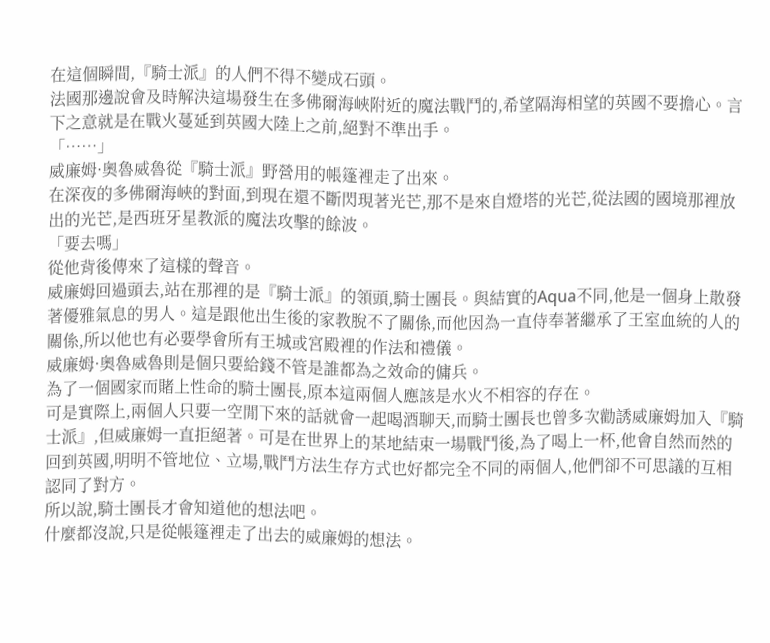在這個瞬間,『騎士派』的人們不得不變成石頭。
法國那邊說會及時解決這場發生在多佛爾海峽附近的魔法戰鬥的,希望隔海相望的英國不要擔心。言下之意就是在戰火蔓延到英國大陸上之前,絕對不準出手。
「……」
威廉姆·奧魯威魯從『騎士派』野營用的帳篷裡走了出來。
在深夜的多佛爾海峽的對面,到現在還不斷閃現著光芒,那不是來自燈塔的光芒,從法國的國境那裡放出的光芒,是西班牙星教派的魔法攻擊的餘波。
「要去嗎」
從他背後傳來了這樣的聲音。
威廉姆回過頭去,站在那裡的是『騎士派』的領頭,騎士團長。與結實的Aqua不同,他是一個身上散發著優雅氣息的男人。這是跟他出生後的家教脫不了關係,而他因為一直侍奉著繼承了王室血統的人的關係,所以他也有必要學會所有王城或宮殿裡的作法和禮儀。
威廉姆·奧魯威魯則是個只要給錢不管是誰都為之效命的傭兵。
為了一個國家而賭上性命的騎士團長,原本這兩個人應該是水火不相容的存在。
可是實際上,兩個人只要一空閒下來的話就會一起喝酒聊天,而騎士團長也曾多次勸誘威廉姆加入『騎士派』,但威廉姆一直拒絕著。可是在世界上的某地結束一場戰鬥後,為了喝上一杯,他會自然而然的回到英國,明明不管地位、立場,戰鬥方法生存方式也好都完全不同的兩個人,他們卻不可思議的互相認同了對方。
所以說,騎士團長才會知道他的想法吧。
什麼都沒說,只是從帳篷裡走了出去的威廉姆的想法。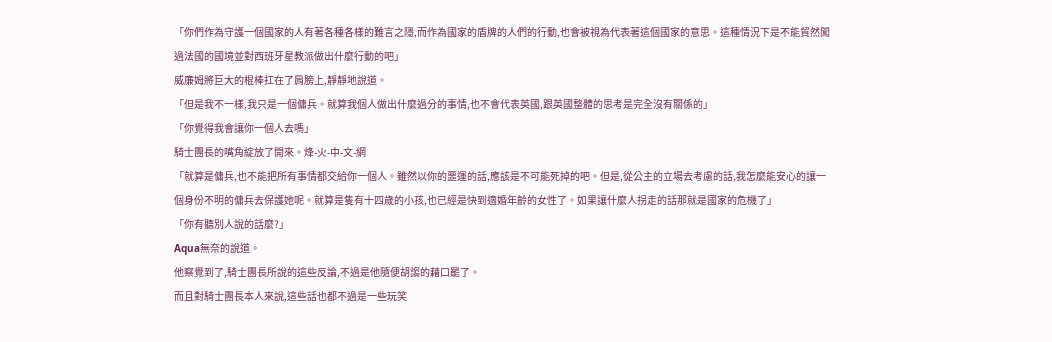「你們作為守護一個國家的人有著各種各樣的難言之隱,而作為國家的盾牌的人們的行動,也會被視為代表著這個國家的意思。這種情況下是不能貿然闖過法國的國境並對西班牙星教派做出什麼行動的吧」
威廉姆將巨大的棍棒扛在了肩膀上,靜靜地說道。
「但是我不一樣,我只是一個傭兵。就算我個人做出什麼過分的事情,也不會代表英國,跟英國整體的思考是完全沒有關係的」
「你覺得我會讓你一個人去嗎」
騎士團長的嘴角綻放了開來。烽-火-中-文-網
「就算是傭兵,也不能把所有事情都交給你一個人。雖然以你的噩運的話,應該是不可能死掉的吧。但是,從公主的立場去考慮的話,我怎麼能安心的讓一個身份不明的傭兵去保護她呢。就算是隻有十四歲的小孩,也已經是快到適婚年齡的女性了。如果讓什麼人拐走的話那就是國家的危機了」
「你有聽別人說的話麼?」
Aqua無奈的說道。
他察覺到了,騎士團長所說的這些反論,不過是他隨便胡謅的藉口罷了。
而且對騎士團長本人來說,這些話也都不過是一些玩笑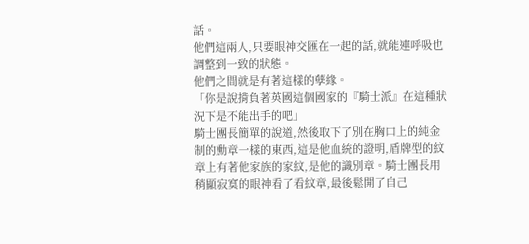話。
他們這兩人,只要眼神交匯在一起的話,就能連呼吸也調整到一致的狀態。
他們之間就是有著這樣的孽緣。
「你是說揹負著英國這個國家的『騎士派』在這種狀況下是不能出手的吧」
騎士團長簡單的說道,然後取下了別在胸口上的純金制的勳章一樣的東西,這是他血統的證明,盾牌型的紋章上有著他家族的家紋,是他的識別章。騎士團長用稍顯寂寞的眼神看了看紋章,最後鬆開了自己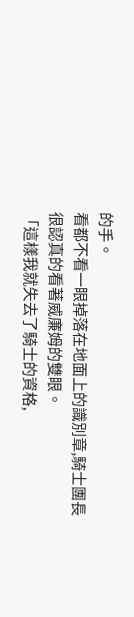的手。
看都不看一眼掉落在地面上的識別章,騎士團長很認真的看著威廉姆的雙眼。
「這樣我就失去了騎士的資格,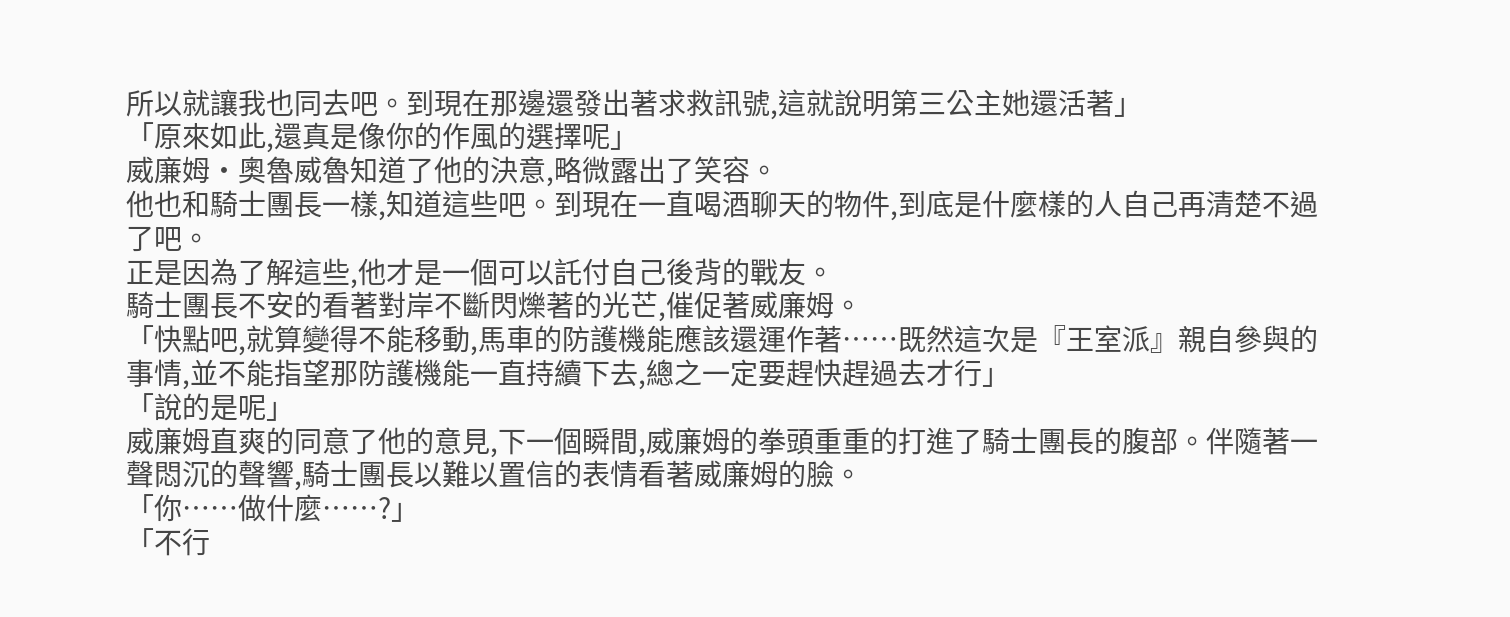所以就讓我也同去吧。到現在那邊還發出著求救訊號,這就說明第三公主她還活著」
「原來如此,還真是像你的作風的選擇呢」
威廉姆·奧魯威魯知道了他的決意,略微露出了笑容。
他也和騎士團長一樣,知道這些吧。到現在一直喝酒聊天的物件,到底是什麼樣的人自己再清楚不過了吧。
正是因為了解這些,他才是一個可以託付自己後背的戰友。
騎士團長不安的看著對岸不斷閃爍著的光芒,催促著威廉姆。
「快點吧,就算變得不能移動,馬車的防護機能應該還運作著……既然這次是『王室派』親自參與的事情,並不能指望那防護機能一直持續下去,總之一定要趕快趕過去才行」
「說的是呢」
威廉姆直爽的同意了他的意見,下一個瞬間,威廉姆的拳頭重重的打進了騎士團長的腹部。伴隨著一聲悶沉的聲響,騎士團長以難以置信的表情看著威廉姆的臉。
「你……做什麼……?」
「不行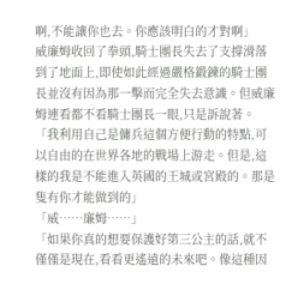啊,不能讓你也去。你應該明白的才對啊」
威廉姆收回了拳頭,騎士團長失去了支撐滑落到了地面上,即使如此經過嚴格鍛鍊的騎士團長並沒有因為那一擊而完全失去意識。但威廉姆連看都不看騎士團長一眼,只是訴說著。
「我利用自己是傭兵這個方便行動的特點,可以自由的在世界各地的戰場上游走。但是,這樣的我是不能進入英國的王城或宮殿的。那是隻有你才能做到的」
「威……廉姆……」
「如果你真的想要保護好第三公主的話,就不僅僅是現在,看看更遙遠的未來吧。像這種因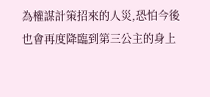為權謀計策招來的人災,恐怕今後也會再度降臨到第三公主的身上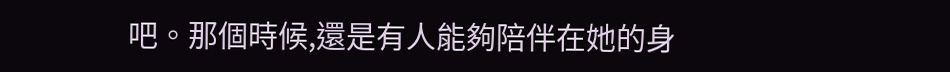吧。那個時候,還是有人能夠陪伴在她的身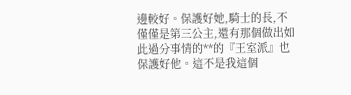邊較好。保護好她,騎士的長,不僅僅是第三公主,還有那個做出如此過分事情的**的『王室派』也保護好他。這不是我這個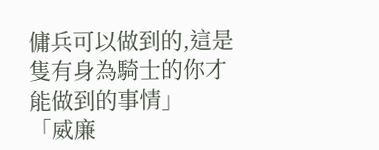傭兵可以做到的,這是隻有身為騎士的你才能做到的事情」
「威廉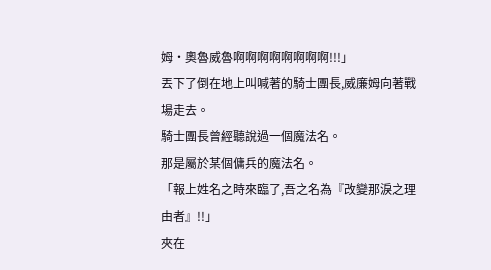姆·奧魯威魯啊啊啊啊啊啊啊啊!!!」
丟下了倒在地上叫喊著的騎士團長,威廉姆向著戰場走去。
騎士團長曾經聽說過一個魔法名。
那是屬於某個傭兵的魔法名。
「報上姓名之時來臨了,吾之名為『改變那淚之理由者』!!」
夾在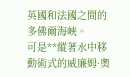英國和法國之間的多佛爾海峽。
可是**縱著水中移動術式的威廉姆·奧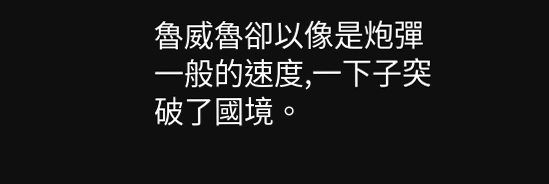魯威魯卻以像是炮彈一般的速度,一下子突破了國境。